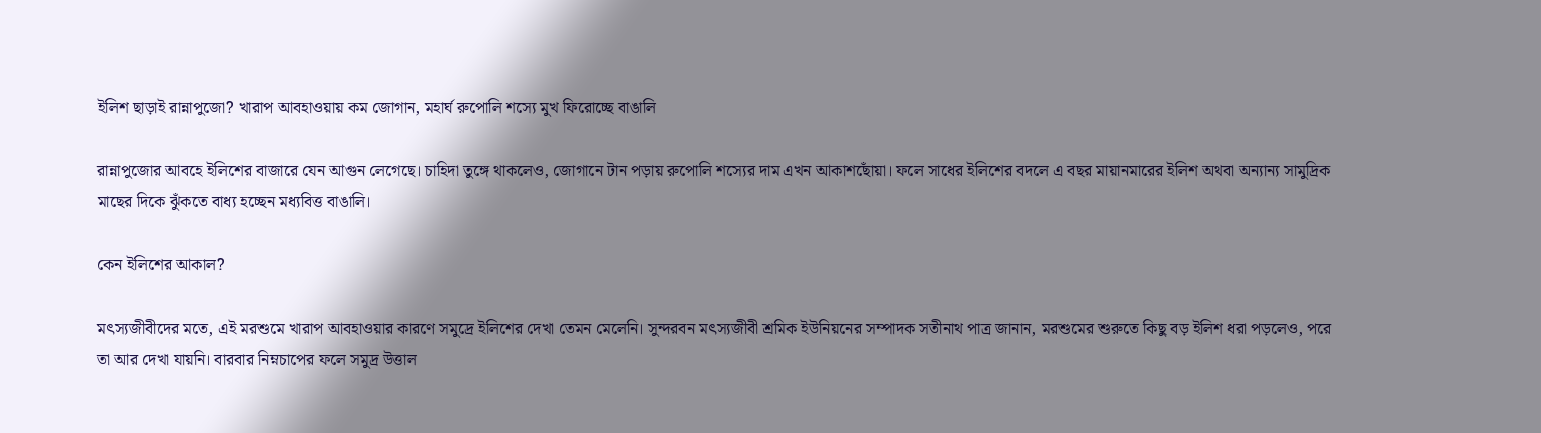ইলিশ ছাড়াই রান্নাপুজো? খারাপ আবহাওয়ায় কম জোগান, মহার্ঘ রুপোলি শস্যে মুখ ফিরোচ্ছে বাঙালি

রান্নাপুজোর আবহে ইলিশের বাজারে যেন আগুন লেগেছে। চাহিদা তুঙ্গে থাকলেও, জোগানে টান পড়ায় রুপোলি শস্যের দাম এখন আকাশছোঁয়া। ফলে সাধের ইলিশের বদলে এ বছর মায়ানমারের ইলিশ অথবা অন্যান্য সামুদ্রিক মাছের দিকে ঝুঁকতে বাধ্য হচ্ছেন মধ্যবিত্ত বাঙালি।

কেন ইলিশের আকাল?

মৎস্যজীবীদের মতে, এই মরশুমে খারাপ আবহাওয়ার কারণে সমুদ্রে ইলিশের দেখা তেমন মেলেনি। সুন্দরবন মৎস্যজীবী শ্রমিক ইউনিয়নের সম্পাদক সতীনাথ পাত্র জানান, মরশুমের শুরুতে কিছু বড় ইলিশ ধরা পড়লেও, পরে তা আর দেখা যায়নি। বারবার নিম্নচাপের ফলে সমুদ্র উত্তাল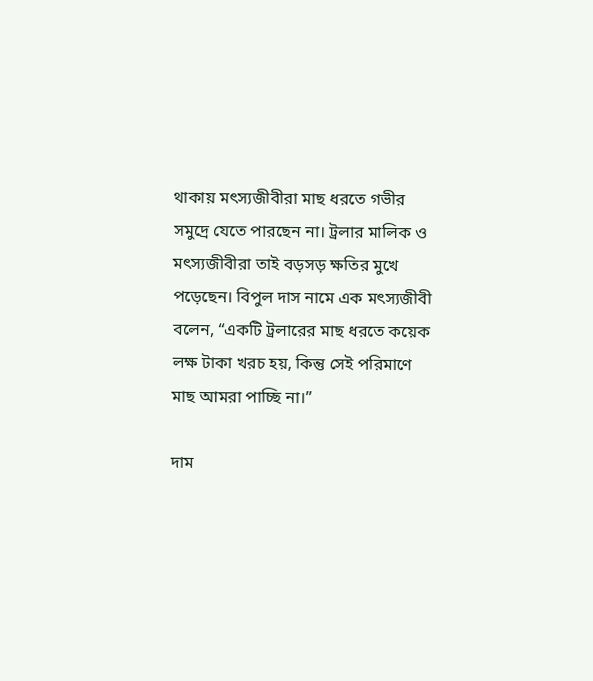থাকায় মৎস্যজীবীরা মাছ ধরতে গভীর সমুদ্রে যেতে পারছেন না। ট্রলার মালিক ও মৎস্যজীবীরা তাই বড়সড় ক্ষতির মুখে পড়েছেন। বিপুল দাস নামে এক মৎস্যজীবী বলেন, “একটি ট্রলারের মাছ ধরতে কয়েক লক্ষ টাকা খরচ হয়, কিন্তু সেই পরিমাণে মাছ আমরা পাচ্ছি না।”

দাম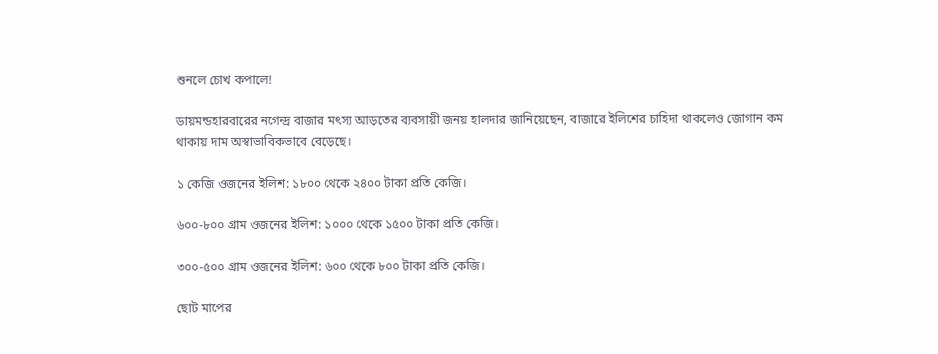শুনলে চোখ কপালে!

ডায়মন্ডহারবারের নগেন্দ্র বাজার মৎস্য আড়তের ব্যবসায়ী জনয় হালদার জানিয়েছেন, বাজারে ইলিশের চাহিদা থাকলেও জোগান কম থাকায় দাম অস্বাভাবিকভাবে বেড়েছে।

১ কেজি ওজনের ইলিশ: ১৮০০ থেকে ২৪০০ টাকা প্রতি কেজি।

৬০০-৮০০ গ্রাম ওজনের ইলিশ: ১০০০ থেকে ১৫০০ টাকা প্রতি কেজি।

৩০০-৫০০ গ্রাম ওজনের ইলিশ: ৬০০ থেকে ৮০০ টাকা প্রতি কেজি।

ছোট মাপের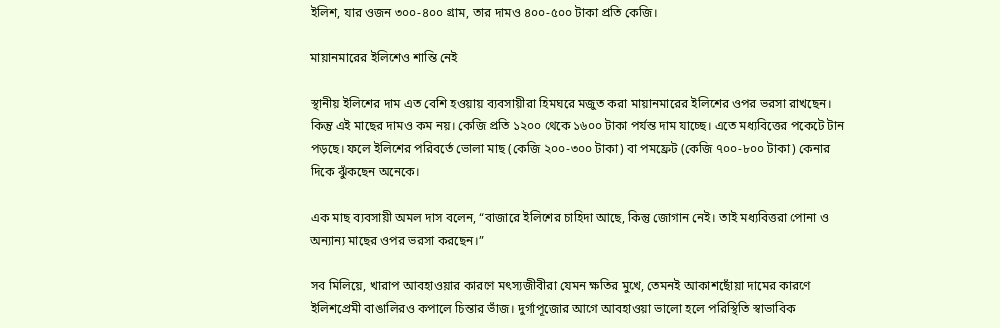ইলিশ, যার ওজন ৩০০-৪০০ গ্রাম, তার দামও ৪০০-৫০০ টাকা প্রতি কেজি।

মায়ানমারের ইলিশেও শান্তি নেই

স্থানীয় ইলিশের দাম এত বেশি হওয়ায় ব্যবসায়ীরা হিমঘরে মজুত করা মায়ানমারের ইলিশের ওপর ভরসা রাখছেন। কিন্তু এই মাছের দামও কম নয়। কেজি প্রতি ১২০০ থেকে ১৬০০ টাকা পর্যন্ত দাম যাচ্ছে। এতে মধ্যবিত্তের পকেটে টান পড়ছে। ফলে ইলিশের পরিবর্তে ভোলা মাছ (কেজি ২০০-৩০০ টাকা) বা পমফ্রেট (কেজি ৭০০-৮০০ টাকা) কেনার দিকে ঝুঁকছেন অনেকে।

এক মাছ ব্যবসায়ী অমল দাস বলেন, “বাজারে ইলিশের চাহিদা আছে, কিন্তু জোগান নেই। তাই মধ্যবিত্তরা পোনা ও অন্যান্য মাছের ওপর ভরসা করছেন।”

সব মিলিয়ে, খারাপ আবহাওয়ার কারণে মৎস্যজীবীরা যেমন ক্ষতির মুখে, তেমনই আকাশছোঁয়া দামের কারণে ইলিশপ্রেমী বাঙালিরও কপালে চিন্তার ভাঁজ। দুর্গাপূজোর আগে আবহাওয়া ভালো হলে পরিস্থিতি স্বাভাবিক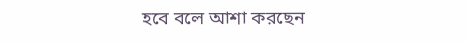হবে বলে আশা করছেন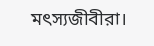মৎস্যজীবীরা।